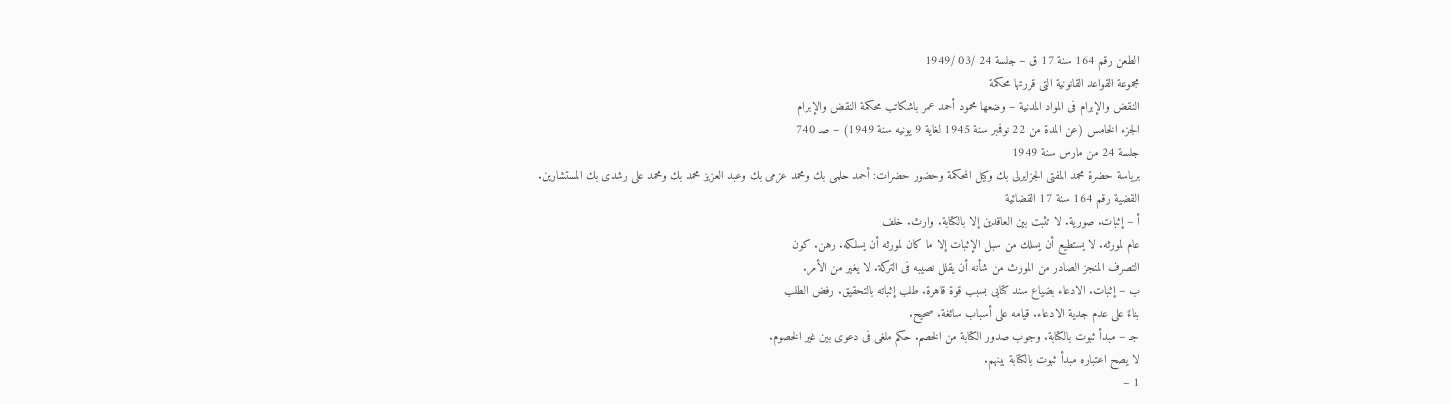الطعن رقم 164 سنة 17 ق – جلسة 24 /03 /1949
مجموعة القواعد القانونية التى قررتها محكمة
النقض والإبرام فى المواد المدنية – وضعها محمود أحمد عمر باشكاتب محكمة النقض والإبرام
الجزء الخامس (عن المدة من 22 نوفمبر سنة 1945 لغاية 9 يونيه سنة 1949) – صـ 740
جلسة 24 من مارس سنة 1949
برياسة حضرة محمد المفتى الجزايرلى بك وكيل المحكمة وحضور حضرات: أحمد حلمى بك ومحمد عزمى بك وعبد العزيز محمد بك ومحمد على رشدى بك المستشارين.
القضية رقم 164 سنة 17 القضائية
أ – إثبات. صورية. لا تثبت بين العاقدين إلا بالكتابة. وارث. خلف
عام لمورثه. لا يستطيع أن يسلك من سبل الإثبات إلا ما كان لمورثه أن يسلكه. رهن. كون
التصرف المنجز الصادر من المورث من شأنه أن يقلل نصيبه فى التركة. لا يغير من الأمر.
ب – إثبات. الادعاء بضياع سند كتابى بسبب قوة قاهرة. طلب إثباته بالتحقيق. رفض الطلب
بناءً على عدم جدية الادعاء. قيامه على أسباب سائغة. صحيح.
جـ – مبدأ ثبوت بالكتابة. وجوب صدور الكتابة من الخصم. حكم ملغى فى دعوى بين غير الخصوم.
لا يصح اعتباره مبدأ ثبوت بالكتابة بينهم.
1 –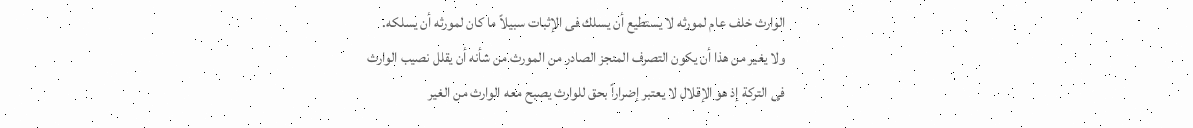الوارث خلف عام لمورثه لا يستطيع أن يسلك فى الإثبات سبيلاً ما كان لمورثه أن يسلكه.
ولا يغير من هذا أن يكون التصرف المنجز الصادر من المورث من شأنه أن يقلل نصيب الوارث
فى التركة إذ هو الإقلال لا يعتبر إضراراً بحق للوارث يصبح معه الوارث من الغير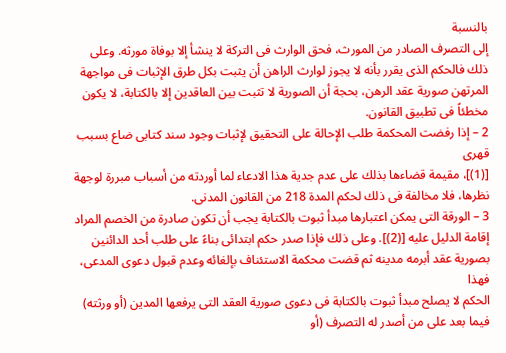بالنسبة
إلى التصرف الصادر من المورث، فحق الوارث فى التركة لا ينشأ إلا بوفاة مورثه. وعلى
ذلك فالحكم الذى يقرر بأنه لا يجوز لوارث الراهن أن يثبت بكل طرق الإثبات فى مواجهة
المرتهن صورية عقد الرهن، بحجة أن الصورية لا تثبت بين العاقدين إلا بالكتابة، لا يكون
مخطئاً فى تطبيق القانون.
2 – إذا رفضت المحكمة طلب الإحالة على التحقيق لإثبات وجود سند كتابى ضاع بسبب قهرى
[(1)]، مقيمة قضاءها بذلك على عدم جدية هذا الادعاء لما أوردته من أسباب مبررة لوجهة
نظرها، فلا مخالفة فى ذلك لحكم المدة 218 من القانون المدنى.
3 – الورقة التى يمكن اعتبارها مبدأ ثبوت بالكتابة يجب أن تكون صادرة من الخصم المراد
إقامة الدليل عليه [(2)]. وعلى ذلك فإذا صدر حكم ابتدائى بناءً على طلب أحد الدائنين
بصورية عقد أبرمه مدينه ثم قضت محكمة الاستئناف بإلغائه وعدم قبول دعوى المدعى، فهذا
الحكم لا يصلح مبدأ ثبوت بالكتابة فى دعوى صورية العقد التى يرفعها المدين (أو ورثته)
فيما بعد على من أصدر له التصرف (أو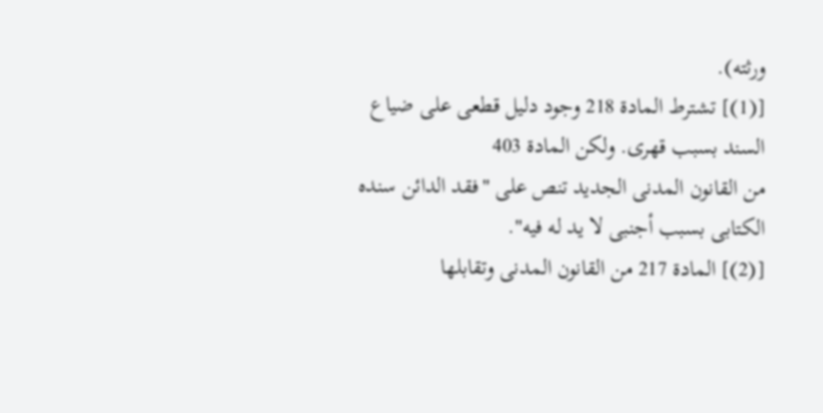ورثته).
[(1)] تشترط المادة 218 وجود دليل قطعى على ضياع السند بسبب قهرى. ولكن المادة 403
من القانون المدنى الجديد تنص على "فقد الدائن سنده الكتابى بسبب أجنبى لا يد له فيه".
[(2)] المادة 217 من القانون المدنى وتقابلها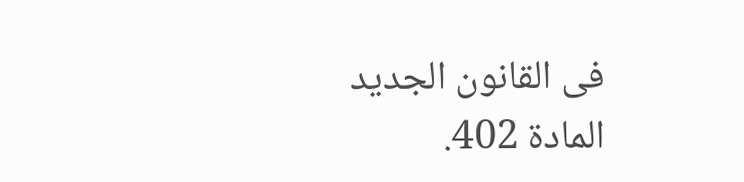فى القانون الجديد المادة 402.